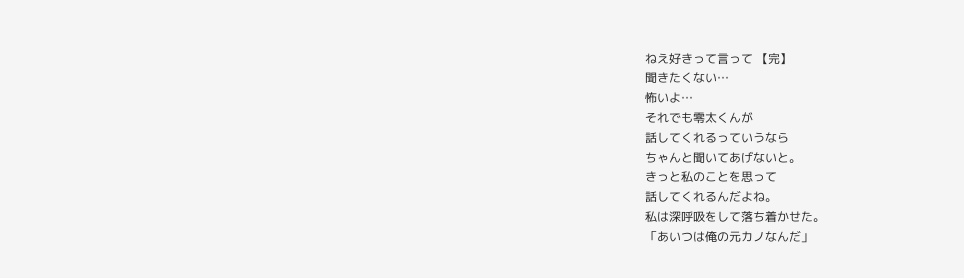ねえ好きって言って 【完】
聞きたくない…
怖いよ…
それでも零太くんが
話してくれるっていうなら
ちゃんと聞いてあげないと。
きっと私のことを思って
話してくれるんだよね。
私は深呼吸をして落ち着かせた。
「あいつは俺の元カノなんだ」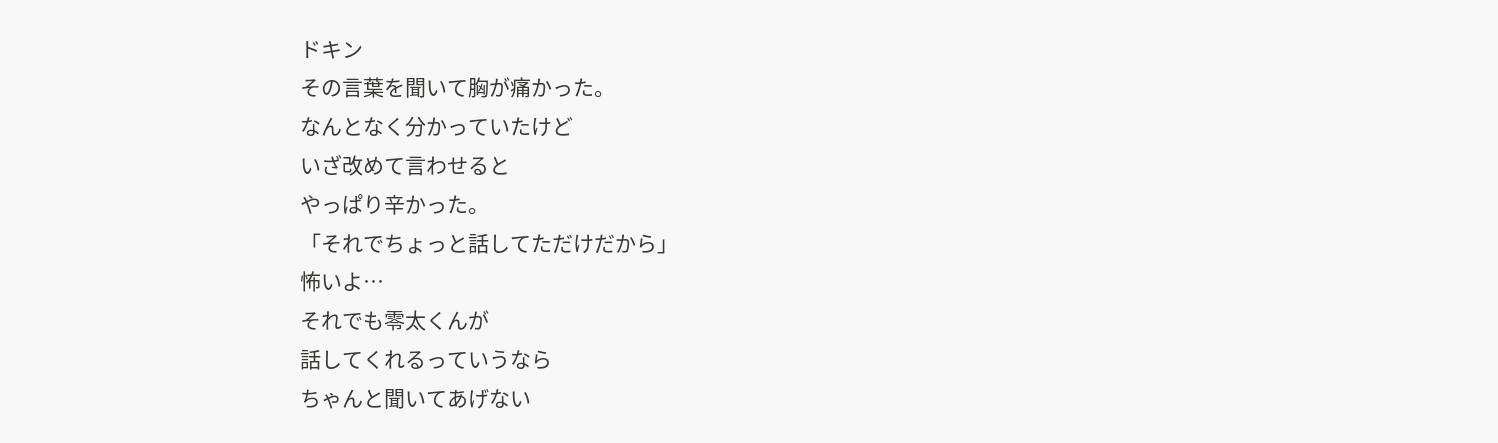ドキン
その言葉を聞いて胸が痛かった。
なんとなく分かっていたけど
いざ改めて言わせると
やっぱり辛かった。
「それでちょっと話してただけだから」
怖いよ…
それでも零太くんが
話してくれるっていうなら
ちゃんと聞いてあげない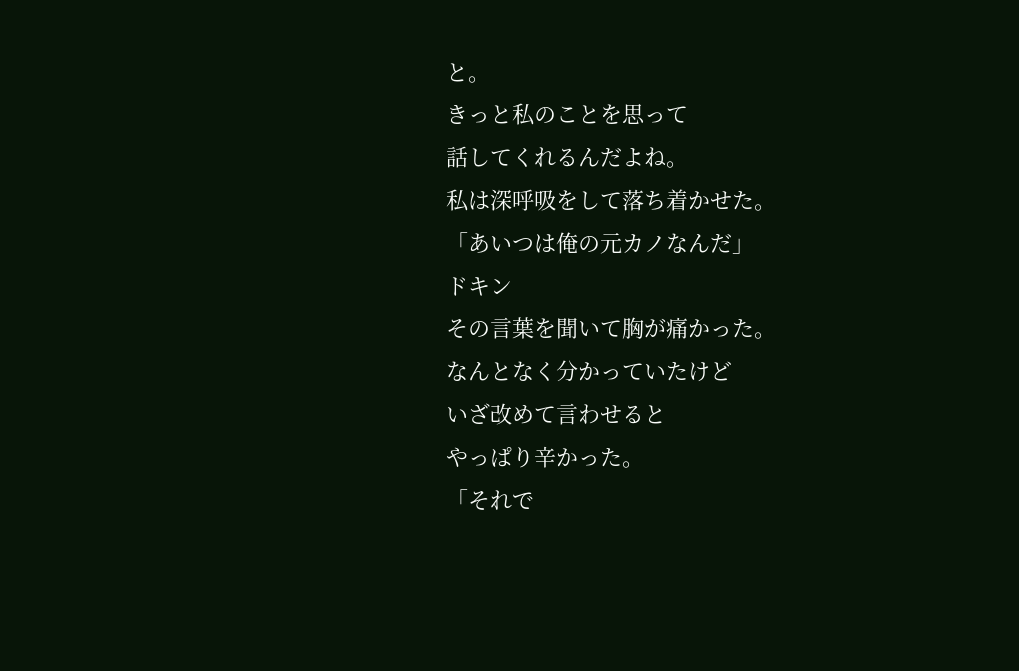と。
きっと私のことを思って
話してくれるんだよね。
私は深呼吸をして落ち着かせた。
「あいつは俺の元カノなんだ」
ドキン
その言葉を聞いて胸が痛かった。
なんとなく分かっていたけど
いざ改めて言わせると
やっぱり辛かった。
「それで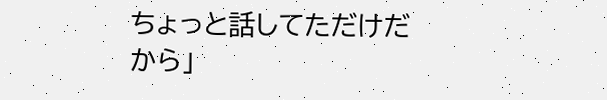ちょっと話してただけだから」